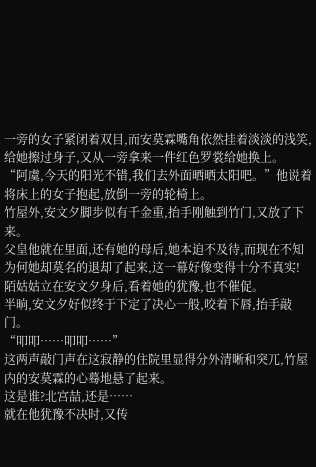一旁的女子紧闭着双目,而安莫霖嘴角依然挂着淡淡的浅笑,给她擦过身子,又从一旁拿来一件红色罗裳给她换上。
“阿虞,今天的阳光不错,我们去外面晒晒太阳吧。”他说着将床上的女子抱起,放倒一旁的轮椅上。
竹屋外,安文夕脚步似有千金重,抬手刚触到竹门,又放了下来。
父皇他就在里面,还有她的母后,她本迫不及待,而现在不知为何她却莫名的退却了起来,这一幕好像变得十分不真实!
陌姑姑立在安文夕身后,看着她的犹豫,也不催促。
半晌,安文夕好似终于下定了决心一般,咬着下唇,抬手敲门。
“叩叩……叩叩……”
这两声敲门声在这寂静的住院里显得分外清晰和突兀,竹屋内的安莫霖的心蓦地悬了起来。
这是谁?北宫喆,还是……
就在他犹豫不决时,又传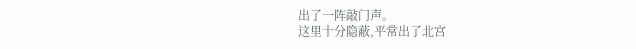出了一阵敲门声。
这里十分隐蔽,平常出了北宫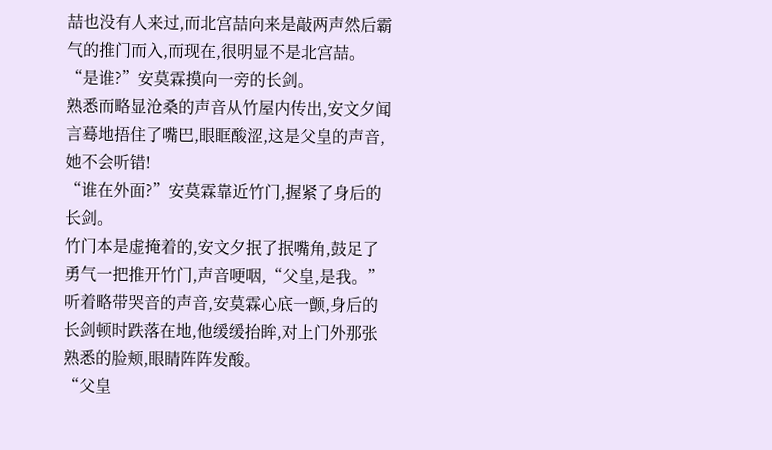喆也没有人来过,而北宫喆向来是敲两声然后霸气的推门而入,而现在,很明显不是北宫喆。
“是谁?”安莫霖摸向一旁的长剑。
熟悉而略显沧桑的声音从竹屋内传出,安文夕闻言蓦地捂住了嘴巴,眼眶酸涩,这是父皇的声音,她不会听错!
“谁在外面?”安莫霖靠近竹门,握紧了身后的长剑。
竹门本是虚掩着的,安文夕抿了抿嘴角,鼓足了勇气一把推开竹门,声音哽咽,“父皇,是我。”
听着略带哭音的声音,安莫霖心底一颤,身后的长剑顿时跌落在地,他缓缓抬眸,对上门外那张熟悉的脸颊,眼睛阵阵发酸。
“父皇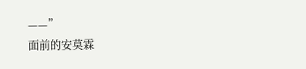——”
面前的安莫霖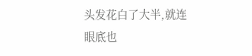头发花白了大半,就连眼底也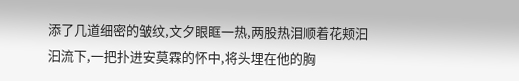添了几道细密的皱纹,文夕眼眶一热,两股热泪顺着花颊汩汩流下,一把扑进安莫霖的怀中,将头埋在他的胸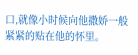口,就像小时候向他撒娇一般紧紧的贴在他的怀里。